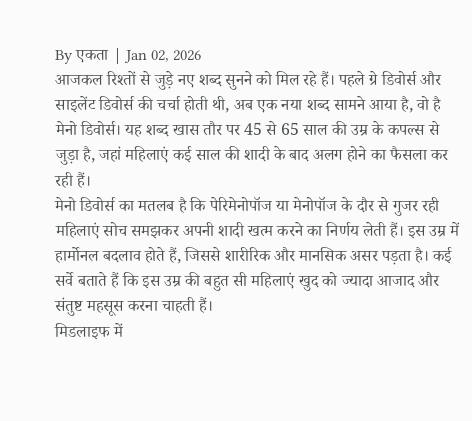By एकता | Jan 02, 2026
आजकल रिश्तों से जुड़े नए शब्द सुनने को मिल रहे हैं। पहले ग्रे डिवोर्स और साइलेंट डिवोर्स की चर्चा होती थी, अब एक नया शब्द सामने आया है, वो है मेनो डिवोर्स। यह शब्द खास तौर पर 45 से 65 साल की उम्र के कपल्स से जुड़ा है, जहां महिलाएं कई साल की शादी के बाद अलग होने का फैसला कर रही हैं।
मेनो डिवोर्स का मतलब है कि पेरिमेनोपॉज या मेनोपॉज के दौर से गुजर रही महिलाएं सोच समझकर अपनी शादी खत्म करने का निर्णय लेती हैं। इस उम्र में हार्मोनल बदलाव होते हैं, जिससे शारीरिक और मानसिक असर पड़ता है। कई सर्वे बताते हैं कि इस उम्र की बहुत सी महिलाएं खुद को ज्यादा आजाद और संतुष्ट महसूस करना चाहती हैं।
मिडलाइफ में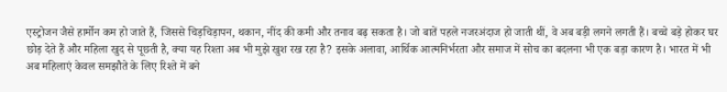एस्ट्रोजन जैसे हार्मोन कम हो जाते हैं, जिससे चिड़चिड़ापन, थकान, नींद की कमी और तनाव बढ़ सकता है। जो बातें पहले नजरअंदाज हो जाती थीं, वे अब बड़ी लगने लगती हैं। बच्चे बड़े होकर घर छोड़ देते हैं और महिला खुद से पूछती है, क्या यह रिश्ता अब भी मुझे खुश रख रहा है? इसके अलावा, आर्थिक आत्मनिर्भरता और समाज में सोच का बदलना भी एक बड़ा कारण है। भारत में भी अब महिलाएं केवल समझौते के लिए रिश्ते में बने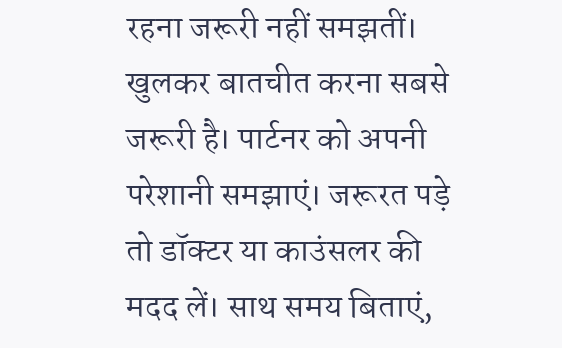रहना जरूरी नहीं समझतीं।
खुलकर बातचीत करना सबसे जरूरी है। पार्टनर को अपनी परेशानी समझाएं। जरूरत पड़े तो डॉक्टर या काउंसलर की मदद लें। साथ समय बिताएं,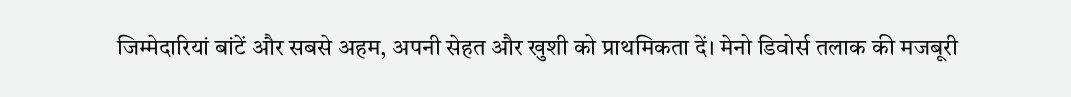जिम्मेदारियां बांटें और सबसे अहम, अपनी सेहत और खुशी को प्राथमिकता दें। मेनो डिवोर्स तलाक की मजबूरी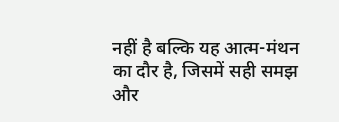नहीं है बल्कि यह आत्म-मंथन का दौर है, जिसमें सही समझ और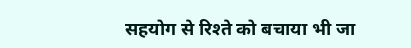सहयोग से रिश्ते को बचाया भी जा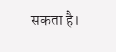सकता है।